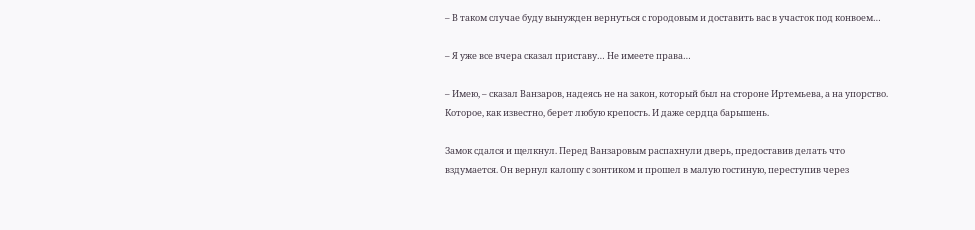– В таком случае буду вынужден вернуться с городовым и доставить вас в участок под конвоем…

– Я уже все вчера сказал приставу… Не имеете права…

– Имею, – сказал Ванзаров, надеясь не на закон, который был на стороне Иртемьева, а на упорство. Которое, как известно, берет любую крепость. И даже сердца барышень.

Замок сдался и щелкнул. Перед Ванзаровым распахнули дверь, предоставив делать что вздумается. Он вернул калошу с зонтиком и прошел в малую гостиную, переступив через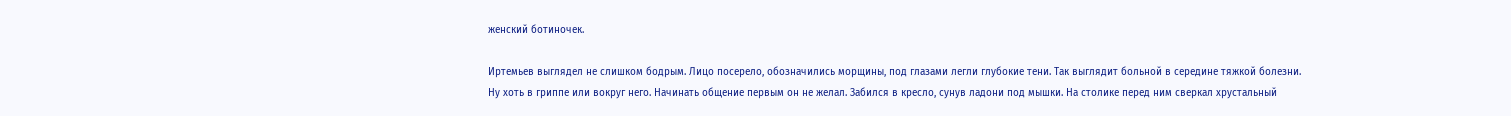женский ботиночек.

Иртемьев выглядел не слишком бодрым. Лицо посерело, обозначились морщины, под глазами легли глубокие тени. Так выглядит больной в середине тяжкой болезни. Ну хоть в гриппе или вокруг него. Начинать общение первым он не желал. Забился в кресло, сунув ладони под мышки. На столике перед ним сверкал хрустальный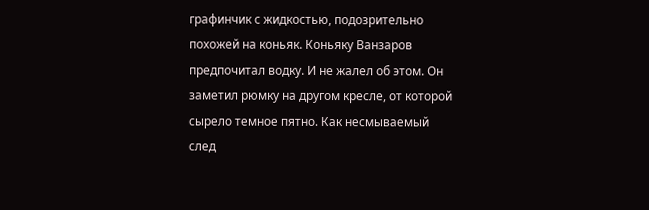графинчик с жидкостью, подозрительно похожей на коньяк. Коньяку Ванзаров предпочитал водку. И не жалел об этом. Он заметил рюмку на другом кресле, от которой сырело темное пятно. Как несмываемый след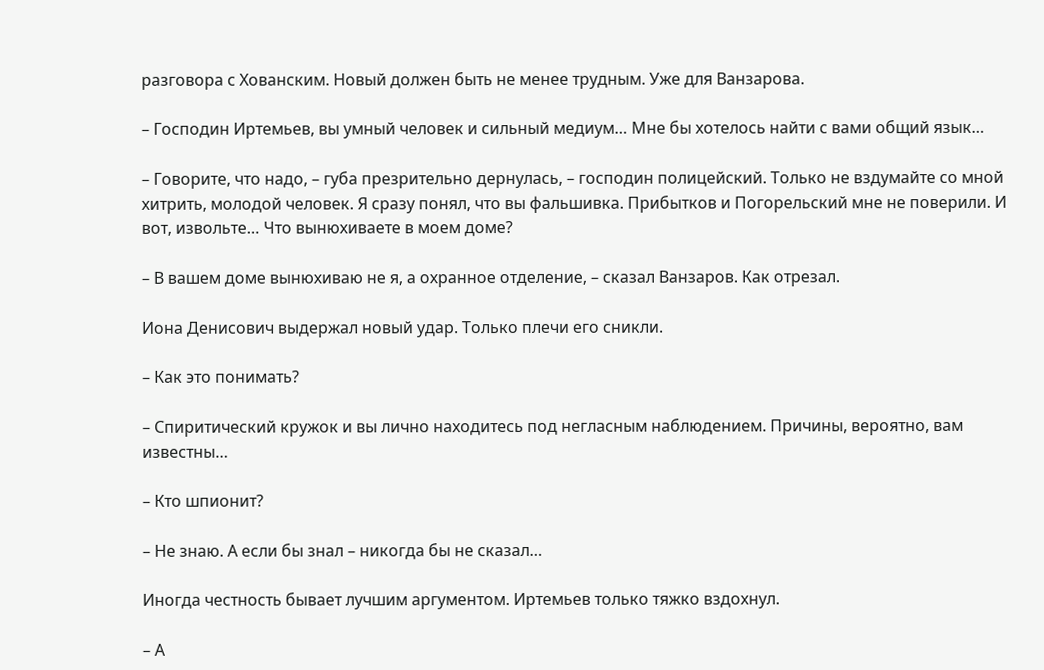разговора с Хованским. Новый должен быть не менее трудным. Уже для Ванзарова.

– Господин Иртемьев, вы умный человек и сильный медиум… Мне бы хотелось найти с вами общий язык…

– Говорите, что надо, – губа презрительно дернулась, – господин полицейский. Только не вздумайте со мной хитрить, молодой человек. Я сразу понял, что вы фальшивка. Прибытков и Погорельский мне не поверили. И вот, извольте… Что вынюхиваете в моем доме?

– В вашем доме вынюхиваю не я, а охранное отделение, – сказал Ванзаров. Как отрезал.

Иона Денисович выдержал новый удар. Только плечи его сникли.

– Как это понимать?

– Спиритический кружок и вы лично находитесь под негласным наблюдением. Причины, вероятно, вам известны…

– Кто шпионит?

– Не знаю. А если бы знал – никогда бы не сказал…

Иногда честность бывает лучшим аргументом. Иртемьев только тяжко вздохнул.

– А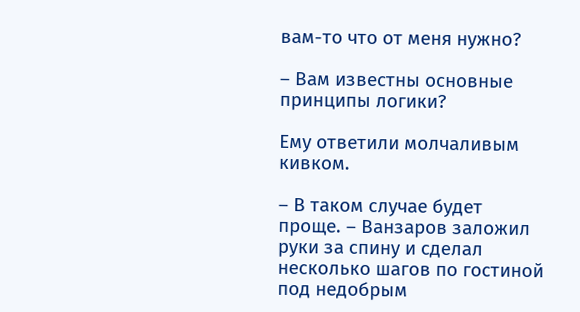вам-то что от меня нужно?

– Вам известны основные принципы логики?

Ему ответили молчаливым кивком.

– В таком случае будет проще. – Ванзаров заложил руки за спину и сделал несколько шагов по гостиной под недобрым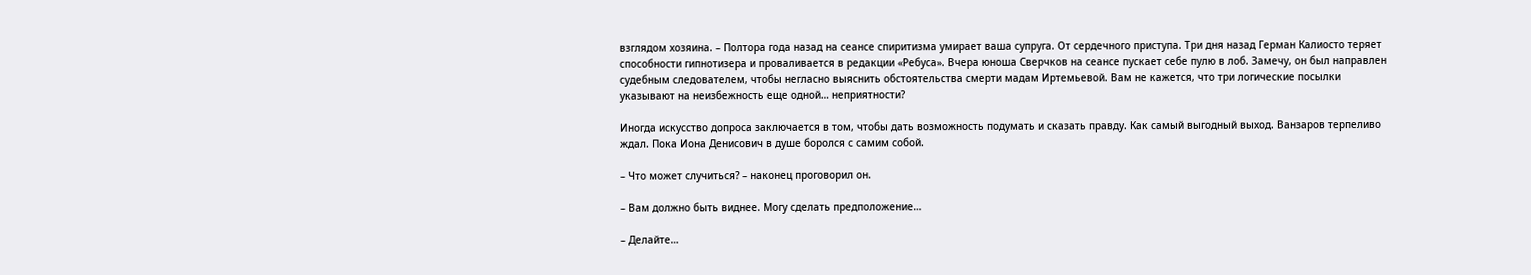взглядом хозяина. – Полтора года назад на сеансе спиритизма умирает ваша супруга. От сердечного приступа. Три дня назад Герман Калиосто теряет способности гипнотизера и проваливается в редакции «Ребуса». Вчера юноша Сверчков на сеансе пускает себе пулю в лоб. Замечу, он был направлен судебным следователем, чтобы негласно выяснить обстоятельства смерти мадам Иртемьевой. Вам не кажется, что три логические посылки указывают на неизбежность еще одной… неприятности?

Иногда искусство допроса заключается в том, чтобы дать возможность подумать и сказать правду. Как самый выгодный выход. Ванзаров терпеливо ждал. Пока Иона Денисович в душе боролся с самим собой.

– Что может случиться? – наконец проговорил он.

– Вам должно быть виднее. Могу сделать предположение…

– Делайте…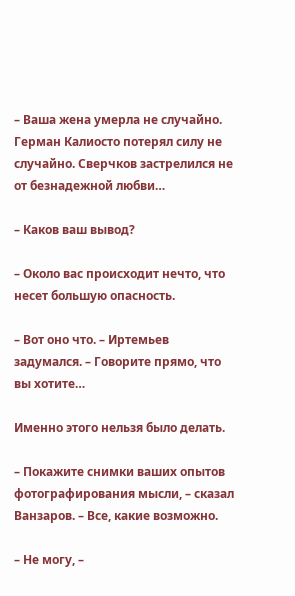– Ваша жена умерла не случайно. Герман Калиосто потерял силу не случайно. Сверчков застрелился не от безнадежной любви…

– Каков ваш вывод?

– Около вас происходит нечто, что несет большую опасность.

– Вот оно что. – Иртемьев задумался. – Говорите прямо, что вы хотите…

Именно этого нельзя было делать.

– Покажите снимки ваших опытов фотографирования мысли, – сказал Ванзаров. – Все, какие возможно.

– Не могу, –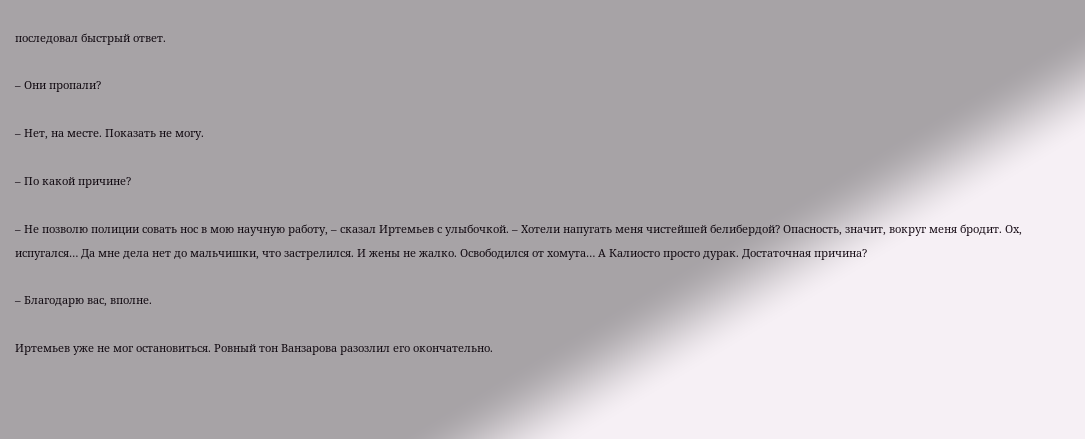последовал быстрый ответ.

– Они пропали?

– Нет, на месте. Показать не могу.

– По какой причине?

– Не позволю полиции совать нос в мою научную работу, – сказал Иртемьев с улыбочкой. – Хотели напугать меня чистейшей белибердой? Опасность, значит, вокруг меня бродит. Ох, испугался… Да мне дела нет до мальчишки, что застрелился. И жены не жалко. Освободился от хомута… А Калиосто просто дурак. Достаточная причина?

– Благодарю вас, вполне.

Иртемьев уже не мог остановиться. Ровный тон Ванзарова разозлил его окончательно.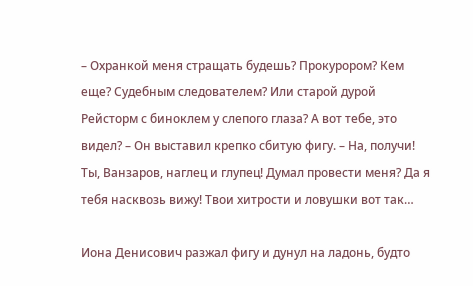– Охранкой меня стращать будешь? Прокурором? Кем еще? Судебным следователем? Или старой дурой Рейсторм с биноклем у слепого глаза? А вот тебе, это видел? – Он выставил крепко сбитую фигу. – На, получи! Ты, Ванзаров, наглец и глупец! Думал провести меня? Да я тебя насквозь вижу! Твои хитрости и ловушки вот так…

Иона Денисович разжал фигу и дунул на ладонь, будто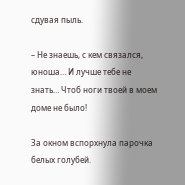сдувая пыль.

– Не знаешь, с кем связался, юноша… И лучше тебе не знать… Чтоб ноги твоей в моем доме не было!

За окном вспорхнула парочка белых голубей.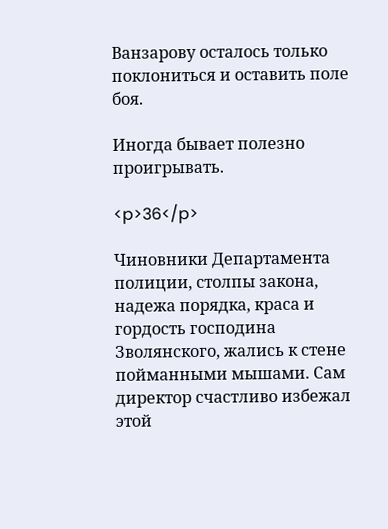Ванзарову осталось только поклониться и оставить поле боя.

Иногда бывает полезно проигрывать.

<p>36</p>

Чиновники Департамента полиции, столпы закона, надежа порядка, краса и гордость господина Зволянского, жались к стене пойманными мышами. Сам директор счастливо избежал этой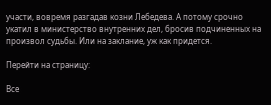участи, вовремя разгадав козни Лебедева. А потому срочно укатил в министерство внутренних дел, бросив подчиненных на произвол судьбы. Или на заклание, уж как придется.

Перейти на страницу:

Все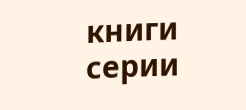книги серии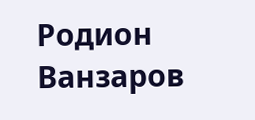Родион Ванзаров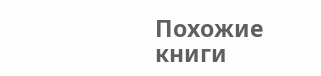Похожие книги